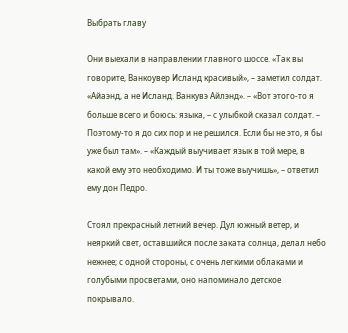Выбрать главу

Они выехали в направлении главного шоссе. «Так вы говорите, Ванкоувер Исланд красивый», – заметил солдат. «Айаэнд, а не Исланд. Ванкувэ Айлэнд». – «Вот этого-то я больше всего и боюсь: языка, – с улыбкой сказал солдат. – Поэтому-то я до сих пор и не решился. Если бы не это, я бы уже был там». – «Каждый выучивает язык в той мере, в какой ему это необходимо. И ты тоже выучишь», – ответил ему дон Педро.

Стоял прекрасный летний вечер. Дул южный ветер, и неяркий свет, оставшийся после заката солнца, делал небо нежнее; с одной стороны, с очень легкими облаками и голубыми просветами, оно напоминало детское покрывало.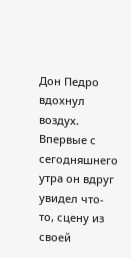Дон Педро вдохнул воздух. Впервые с сегодняшнего утра он вдруг увидел что-то, сцену из своей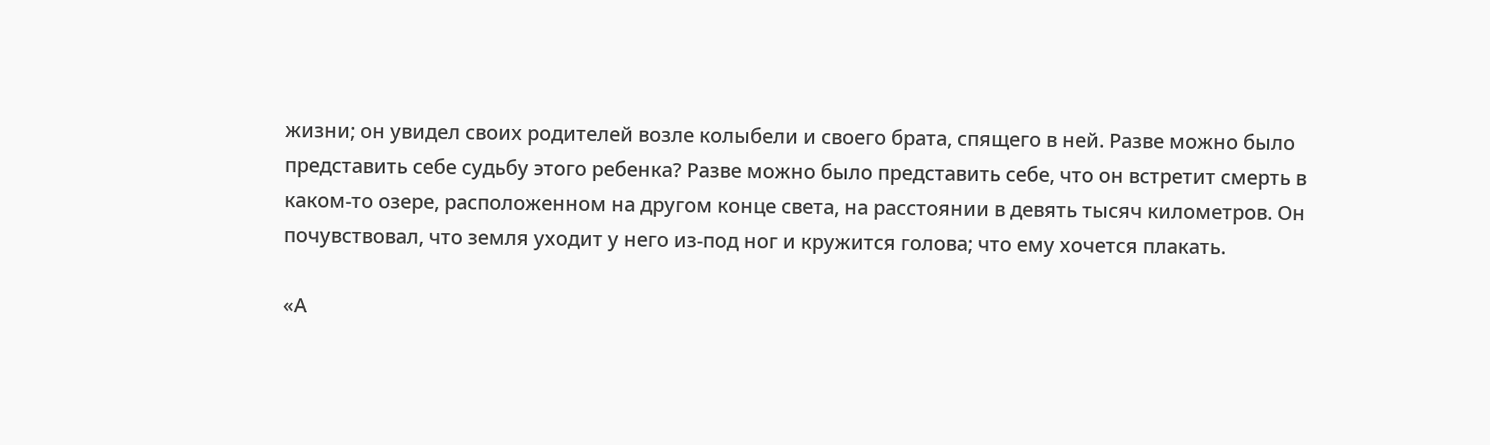жизни; он увидел своих родителей возле колыбели и своего брата, спящего в ней. Разве можно было представить себе судьбу этого ребенка? Разве можно было представить себе, что он встретит смерть в каком-то озере, расположенном на другом конце света, на расстоянии в девять тысяч километров. Он почувствовал, что земля уходит у него из-под ног и кружится голова; что ему хочется плакать.

«А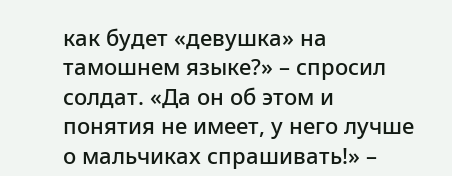как будет «девушка» на тамошнем языке?» – спросил солдат. «Да он об этом и понятия не имеет, у него лучше о мальчиках спрашивать!» –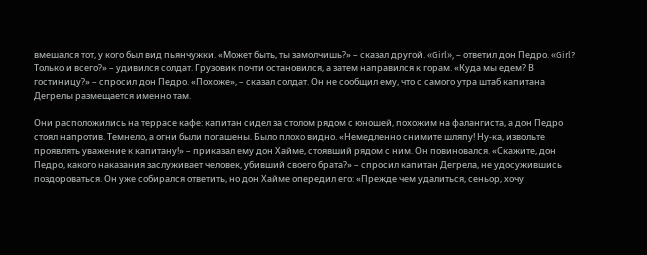вмешался тот, у кого был вид пьянчужки. «Может быть, ты замолчишь?» – сказал другой. «Girl», – ответил дон Педро. «Girl? Только и всего?» – удивился солдат. Грузовик почти остановился, а затем направился к горам. «Куда мы едем? В гостиницу?» – спросил дон Педро. «Похоже», – сказал солдат. Он не сообщил ему, что с самого утра штаб капитана Дегрелы размещается именно там.

Они расположились на террасе кафе: капитан сидел за столом рядом с юношей, похожим на фалангиста, а дон Педро стоял напротив. Темнело, а огни были погашены. Было плохо видно. «Немедленно снимите шляпу! Ну-ка, извольте проявлять уважение к капитану!» – приказал ему дон Хайме, стоявший рядом с ним. Он повиновался. «Скажите, дон Педро, какого наказания заслуживает человек, убивший своего брата?» – спросил капитан Дегрела, не удосужившись поздороваться. Он уже собирался ответить, но дон Хайме опередил его: «Прежде чем удалиться, сеньор, хочу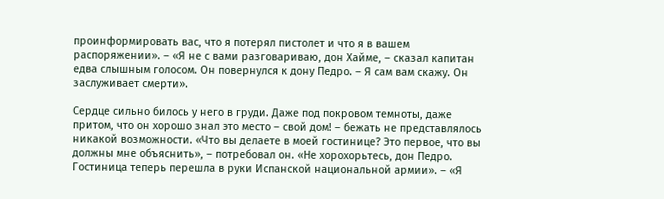проинформировать вас, что я потерял пистолет и что я в вашем распоряжении». – «Я не с вами разговариваю, дон Хайме, – сказал капитан едва слышным голосом. Он повернулся к дону Педро. – Я сам вам скажу. Он заслуживает смерти».

Сердце сильно билось у него в груди. Даже под покровом темноты, даже притом, что он хорошо знал это место – свой дом! – бежать не представлялось никакой возможности. «Что вы делаете в моей гостинице? Это первое, что вы должны мне объяснить», – потребовал он. «Не хорохорьтесь, дон Педро. Гостиница теперь перешла в руки Испанской национальной армии». – «Я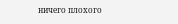ничего плохого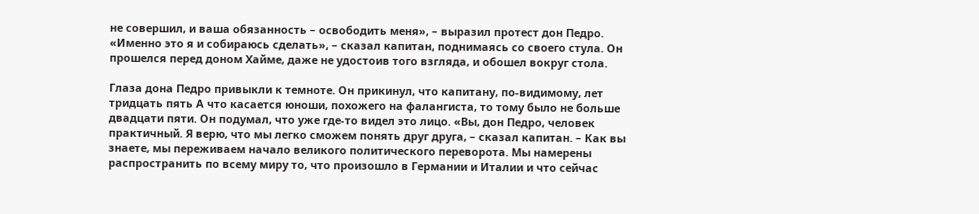не совершил, и ваша обязанность – освободить меня», – выразил протест дон Педро. «Именно это я и собираюсь сделать», – сказал капитан, поднимаясь со своего стула. Он прошелся перед доном Хайме, даже не удостоив того взгляда, и обошел вокруг стола.

Глаза дона Педро привыкли к темноте. Он прикинул, что капитану, по-видимому, лет тридцать пять А что касается юноши, похожего на фалангиста, то тому было не больше двадцати пяти. Он подумал, что уже где-то видел это лицо. «Вы, дон Педро, человек практичный. Я верю, что мы легко сможем понять друг друга, – сказал капитан. – Как вы знаете, мы переживаем начало великого политического переворота. Мы намерены распространить по всему миру то, что произошло в Германии и Италии и что сейчас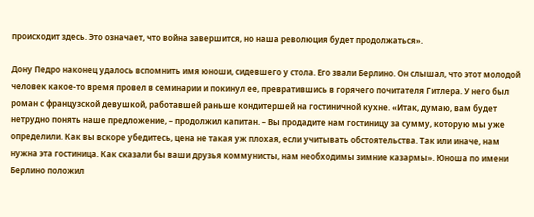происходит здесь. Это означает, что война завершится, но наша революция будет продолжаться».

Дону Педро наконец удалось вспомнить имя юноши, сидевшего у стола. Его звали Берлино. Он слышал, что этот молодой человек какое-то время провел в семинарии и покинул ее, превратившись в горячего почитателя Гитлера. У него был роман с французской девушкой, работавшей раньше кондитершей на гостиничной кухне. «Итак, думаю, вам будет нетрудно понять наше предложение, – продолжил капитан. – Вы продадите нам гостиницу за сумму, которую мы уже определили. Как вы вскоре убедитесь, цена не такая уж плохая, если учитывать обстоятельства. Так или иначе, нам нужна эта гостиница. Как сказали бы ваши друзья коммунисты, нам необходимы зимние казармы». Юноша по имени Берлино положил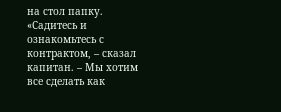на стол папку. «Садитесь и ознакомьтесь с контрактом, – сказал капитан. – Мы хотим все сделать как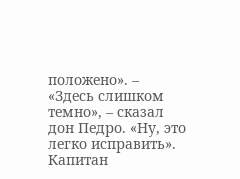положено». – «Здесь слишком темно», – сказал дон Педро. «Ну, это легко исправить». Капитан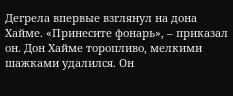Дегрела впервые взглянул на дона Хайме. «Принесите фонарь», – приказал он. Дон Хайме торопливо, мелкими шажками удалился. Он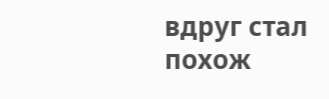вдруг стал похож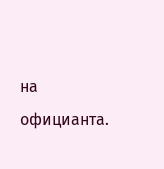на официанта.